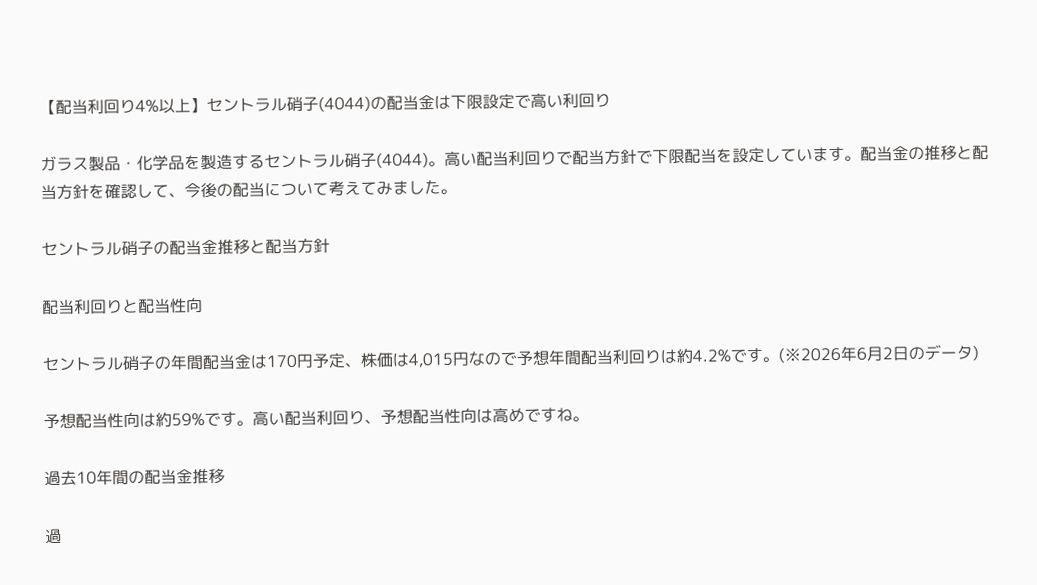【配当利回り4%以上】セントラル硝子(4044)の配当金は下限設定で高い利回り

ガラス製品・化学品を製造するセントラル硝子(4044)。高い配当利回りで配当方針で下限配当を設定しています。配当金の推移と配当方針を確認して、今後の配当について考えてみました。

セントラル硝子の配当金推移と配当方針

配当利回りと配当性向

セントラル硝子の年間配当金は170円予定、株価は4,015円なので予想年間配当利回りは約4.2%です。(※2026年6月2日のデータ)

予想配当性向は約59%です。高い配当利回り、予想配当性向は高めですね。

過去10年間の配当金推移

過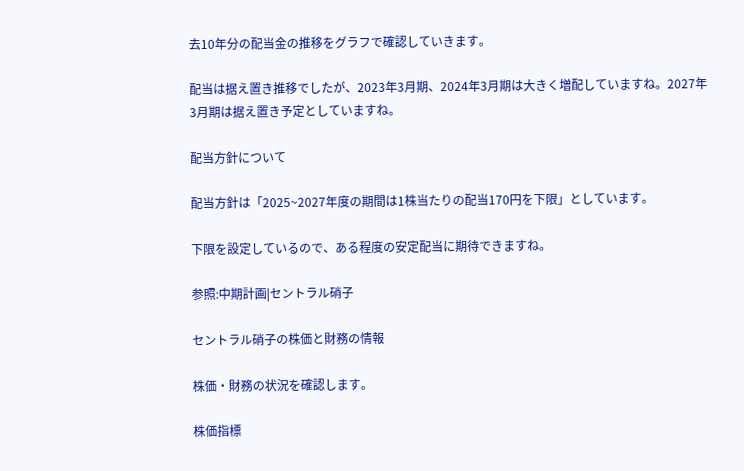去10年分の配当金の推移をグラフで確認していきます。

配当は据え置き推移でしたが、2023年3月期、2024年3月期は大きく増配していますね。2027年3月期は据え置き予定としていますね。

配当方針について

配当方針は「2025~2027年度の期間は1株当たりの配当170円を下限」としています。

下限を設定しているので、ある程度の安定配当に期待できますね。

参照:中期計画|セントラル硝子

セントラル硝子の株価と財務の情報

株価・財務の状況を確認します。

株価指標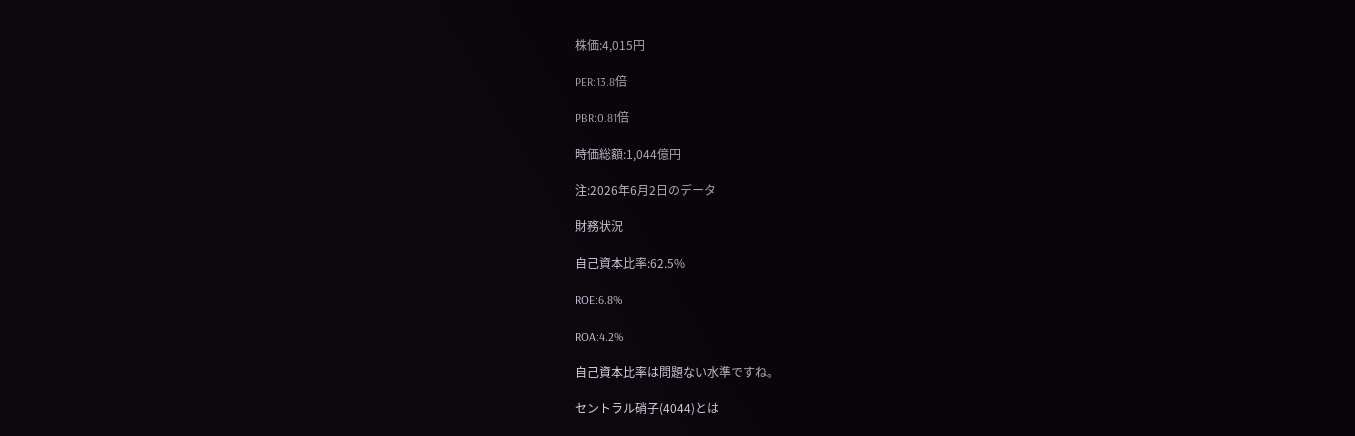株価:4,015円

PER:13.8倍

PBR:0.81倍

時価総額:1,044億円

注:2026年6月2日のデータ

財務状況

自己資本比率:62.5%

ROE:6.8%

ROA:4.2%

自己資本比率は問題ない水準ですね。

セントラル硝子(4044)とは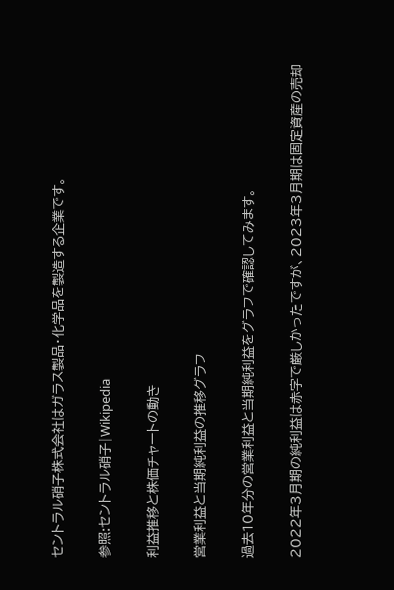セントラル硝子株式会社はガラス製品・化学品を製造する企業です。

参照:セントラル硝子|Wikipedia

利益推移と株価チャートの動き

営業利益と当期純利益の推移グラフ

過去10年分の営業利益と当期純利益をグラフで確認してみます。

2022年3月期の純利益は赤字で厳しかったですが、2023年3月期は固定資産の売却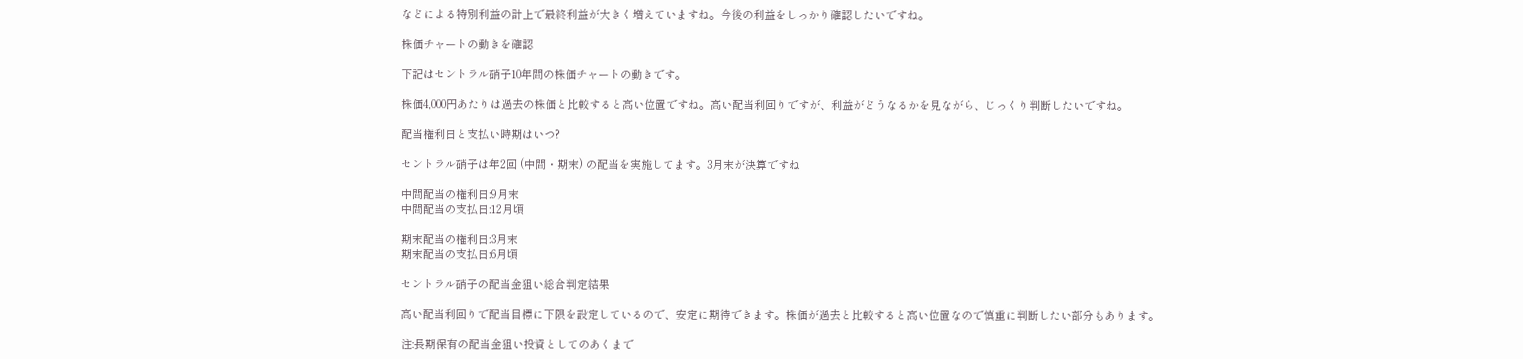などによる特別利益の計上で最終利益が大きく増えていますね。今後の利益をしっかり確認したいですね。

株価チャートの動きを確認

下記はセントラル硝子10年間の株価チャートの動きです。

株価4,000円あたりは過去の株価と比較すると高い位置ですね。高い配当利回りですが、利益がどうなるかを見ながら、じっくり判断したいですね。

配当権利日と支払い時期はいつ?

セントラル硝子は年2回 (中間・期末) の配当を実施してます。3月末が決算ですね

中間配当の権利日:9月末
中間配当の支払日:12月頃

期末配当の権利日:3月末
期末配当の支払日:6月頃

セントラル硝子の配当金狙い総合判定結果

高い配当利回りで配当目標に下限を設定しているので、安定に期待できます。株価が過去と比較すると高い位置なので慎重に判断したい部分もあります。

注:長期保有の配当金狙い投資としてのあくまで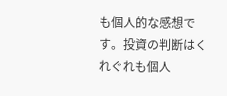も個人的な感想です。投資の判断はくれぐれも個人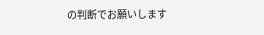の判断でお願いします